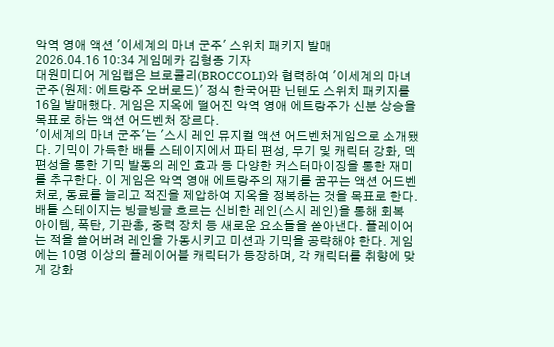악역 영애 액션 '이세계의 마녀 군주' 스위치 패키지 발매
2026.04.16 10:34 게임메카 김형종 기자
대원미디어 게임랩은 브로콜리(BROCCOLI)와 협력하여 '이세계의 마녀 군주(원제: 에트랑주 오버로드)' 정식 한국어판 닌텐도 스위치 패키지를 16일 발매했다. 게임은 지옥에 떨어진 악역 영애 에트랑주가 신분 상승을 목표로 하는 액션 어드벤처 장르다.
'이세계의 마녀 군주'는 '스시 레인 뮤지컬 액션 어드벤처게임으로 소개됐다. 기믹이 가득한 배틀 스테이지에서 파티 편성, 무기 및 캐릭터 강화, 덱 편성을 통한 기믹 발동의 레인 효과 등 다양한 커스터마이징을 통한 재미를 추구한다. 이 게임은 악역 영애 에트랑주의 재기를 꿈꾸는 액션 어드벤처로, 동료를 늘리고 적진을 제압하여 지옥을 정복하는 것을 목표로 한다.
배틀 스테이지는 빙글빙글 흐르는 신비한 레인(스시 레인)을 통해 회복 아이템, 폭탄, 기관총, 중력 장치 등 새로운 요소들을 쏟아낸다. 플레이어는 적을 쓸어버려 레인을 가동시키고 미션과 기믹을 공략해야 한다. 게임에는 10명 이상의 플레이어블 캐릭터가 등장하며, 각 캐릭터를 취향에 맞게 강화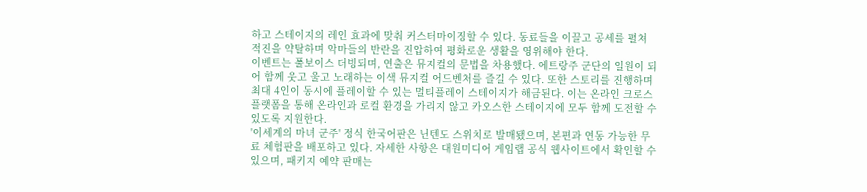하고 스테이지의 레인 효과에 맞춰 커스터마이징할 수 있다. 동료들을 이끌고 공세를 펼쳐 적진을 약탈하며 악마들의 반란을 진압하여 평화로운 생활을 영위해야 한다.
이벤트는 풀보이스 더빙되며, 연출은 뮤지컬의 문법을 차용했다. 에트랑주 군단의 일원이 되어 함께 웃고 울고 노래하는 이색 뮤지컬 어드벤처를 즐길 수 있다. 또한 스토리를 진행하며 최대 4인이 동시에 플레이할 수 있는 멀티플레이 스테이지가 해금된다. 이는 온라인 크로스 플랫폼을 통해 온라인과 로컬 환경을 가리지 않고 카오스한 스테이지에 모두 함께 도전할 수 있도록 지원한다.
'이세계의 마녀 군주' 정식 한국어판은 닌텐도 스위치로 발매됐으며, 본편과 연동 가능한 무료 체험판을 배포하고 있다. 자세한 사항은 대원미디어 게임랩 공식 웹사이트에서 확인할 수 있으며, 패키지 예약 판매는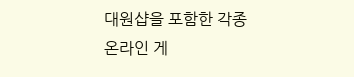대원샵을 포함한 각종 온라인 게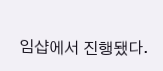임샵에서 진행됐다.